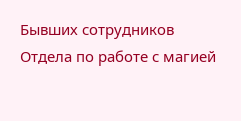Бывших сотрудников Отдела по работе с магией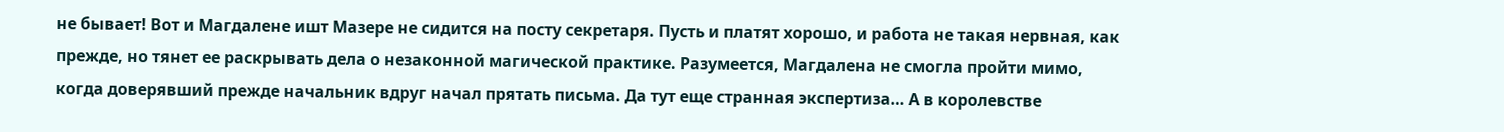не бывает! Вот и Магдалене ишт Мазере не сидится на посту секретаря. Пусть и платят хорошо, и работа не такая нервная, как прежде, но тянет ее раскрывать дела о незаконной магической практике. Разумеется, Магдалена не смогла пройти мимо, когда доверявший прежде начальник вдруг начал прятать письма. Да тут еще странная экспертиза… А в королевстве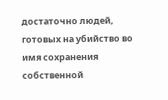достаточно людей, готовых на убийство во имя сохранения собственной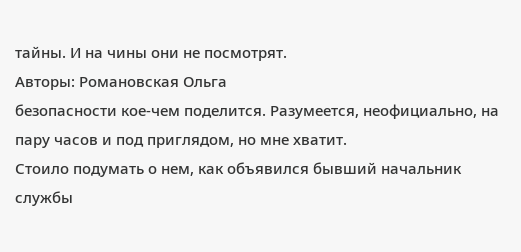тайны. И на чины они не посмотрят.
Авторы: Романовская Ольга
безопасности кое-чем поделится. Разумеется, неофициально, на пару часов и под приглядом, но мне хватит.
Стоило подумать о нем, как объявился бывший начальник службы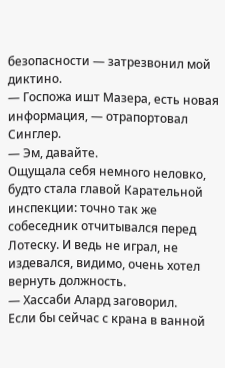безопасности — затрезвонил мой диктино.
— Госпожа ишт Мазера, есть новая информация, — отрапортовал Синглер.
— Эм, давайте.
Ощущала себя немного неловко, будто стала главой Карательной инспекции: точно так же собеседник отчитывался перед Лотеску. И ведь не играл, не издевался, видимо, очень хотел вернуть должность.
— Хассаби Алард заговорил.
Если бы сейчас с крана в ванной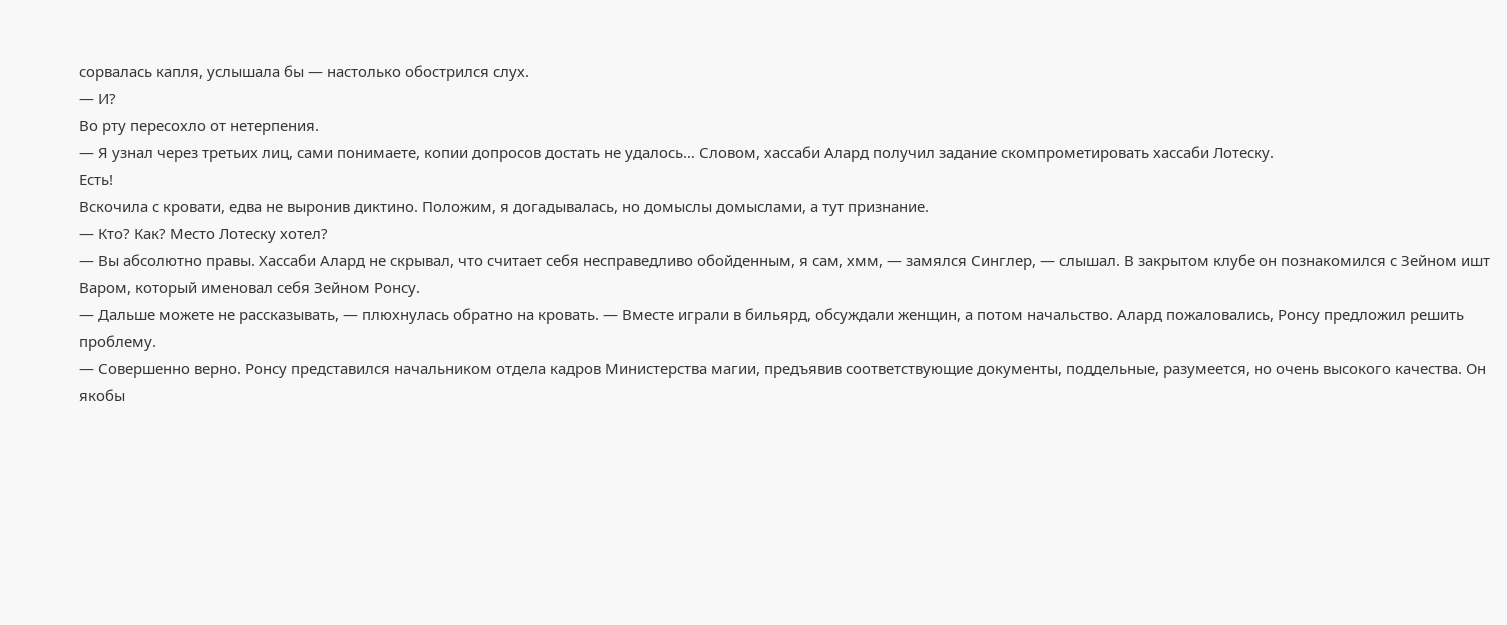сорвалась капля, услышала бы — настолько обострился слух.
— И?
Во рту пересохло от нетерпения.
— Я узнал через третьих лиц, сами понимаете, копии допросов достать не удалось… Словом, хассаби Алард получил задание скомпрометировать хассаби Лотеску.
Есть!
Вскочила с кровати, едва не выронив диктино. Положим, я догадывалась, но домыслы домыслами, а тут признание.
— Кто? Как? Место Лотеску хотел?
— Вы абсолютно правы. Хассаби Алард не скрывал, что считает себя несправедливо обойденным, я сам, хмм, — замялся Синглер, — слышал. В закрытом клубе он познакомился с Зейном ишт Варом, который именовал себя Зейном Ронсу.
— Дальше можете не рассказывать, — плюхнулась обратно на кровать. — Вместе играли в бильярд, обсуждали женщин, а потом начальство. Алард пожаловались, Ронсу предложил решить проблему.
— Совершенно верно. Ронсу представился начальником отдела кадров Министерства магии, предъявив соответствующие документы, поддельные, разумеется, но очень высокого качества. Он якобы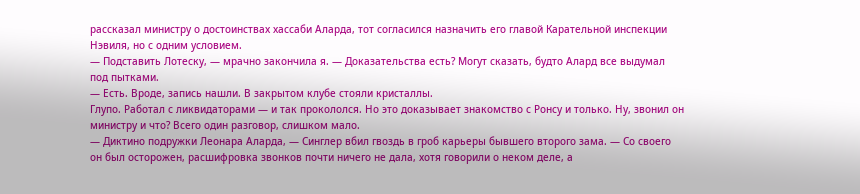рассказал министру о достоинствах хассаби Аларда, тот согласился назначить его главой Карательной инспекции Нэвиля, но с одним условием.
— Подставить Лотеску, — мрачно закончила я. — Доказательства есть? Могут сказать, будто Алард все выдумал под пытками.
— Есть. Вроде, запись нашли. В закрытом клубе стояли кристаллы.
Глупо. Работал с ликвидаторами — и так прокололся. Но это доказывает знакомство с Ронсу и только. Ну, звонил он министру и что? Всего один разговор, слишком мало.
— Диктино подружки Леонара Аларда, — Синглер вбил гвоздь в гроб карьеры бывшего второго зама. — Со своего он был осторожен, расшифровка звонков почти ничего не дала, хотя говорили о неком деле, а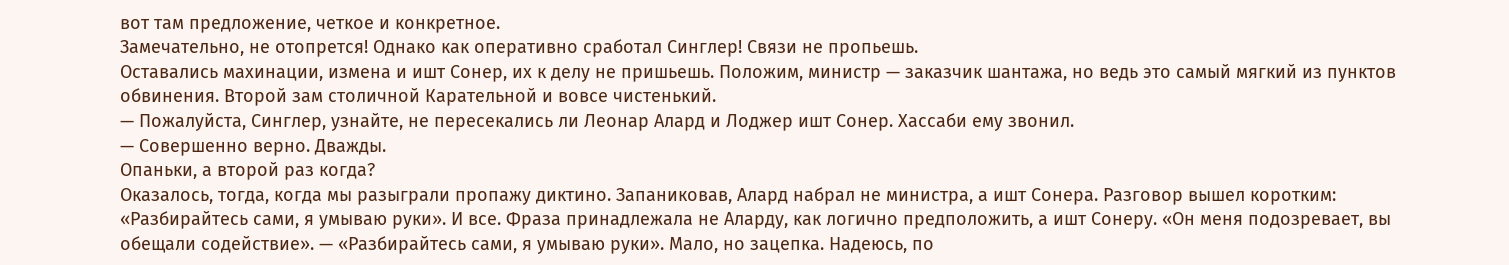вот там предложение, четкое и конкретное.
Замечательно, не отопрется! Однако как оперативно сработал Синглер! Связи не пропьешь.
Оставались махинации, измена и ишт Сонер, их к делу не пришьешь. Положим, министр — заказчик шантажа, но ведь это самый мягкий из пунктов обвинения. Второй зам столичной Карательной и вовсе чистенький.
— Пожалуйста, Синглер, узнайте, не пересекались ли Леонар Алард и Лоджер ишт Сонер. Хассаби ему звонил.
— Совершенно верно. Дважды.
Опаньки, а второй раз когда?
Оказалось, тогда, когда мы разыграли пропажу диктино. Запаниковав, Алард набрал не министра, а ишт Сонера. Разговор вышел коротким: «Разбирайтесь сами, я умываю руки». И все. Фраза принадлежала не Аларду, как логично предположить, а ишт Сонеру. «Он меня подозревает, вы обещали содействие». — «Разбирайтесь сами, я умываю руки». Мало, но зацепка. Надеюсь, по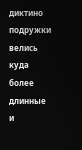диктино подружки велись куда более длинные и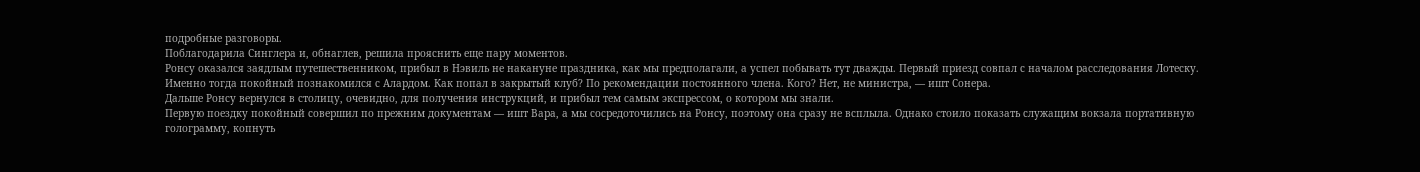подробные разговоры.
Поблагодарила Синглера и, обнаглев, решила прояснить еще пару моментов.
Ронсу оказался заядлым путешественником, прибыл в Нэвиль не накануне праздника, как мы предполагали, а успел побывать тут дважды. Первый приезд совпал с началом расследования Лотеску. Именно тогда покойный познакомился с Алардом. Как попал в закрытый клуб? По рекомендации постоянного члена. Кого? Нет, не министра, — ишт Сонера.
Дальше Ронсу вернулся в столицу, очевидно, для получения инструкций, и прибыл тем самым экспрессом, о котором мы знали.
Первую поездку покойный совершил по прежним документам — ишт Вара, а мы сосредоточились на Ронсу, поэтому она сразу не всплыла. Однако стоило показать служащим вокзала портативную голограмму, копнуть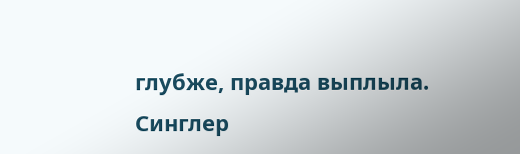глубже, правда выплыла.
Синглер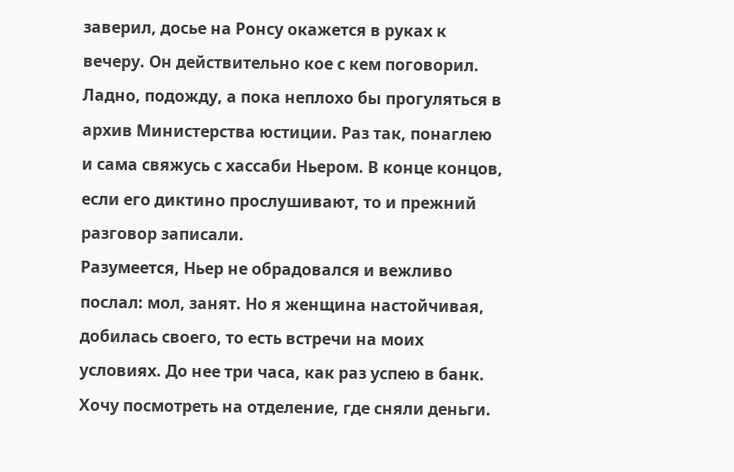заверил, досье на Ронсу окажется в руках к вечеру. Он действительно кое с кем поговорил. Ладно, подожду, а пока неплохо бы прогуляться в архив Министерства юстиции. Раз так, понаглею и сама свяжусь с хассаби Ньером. В конце концов, если его диктино прослушивают, то и прежний разговор записали.
Разумеется, Ньер не обрадовался и вежливо послал: мол, занят. Но я женщина настойчивая, добилась своего, то есть встречи на моих условиях. До нее три часа, как раз успею в банк. Хочу посмотреть на отделение, где сняли деньги.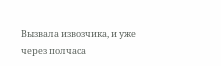Вызвала извозчика, и уже через полчаса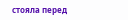стояла перед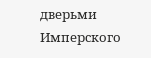дверьми Имперского